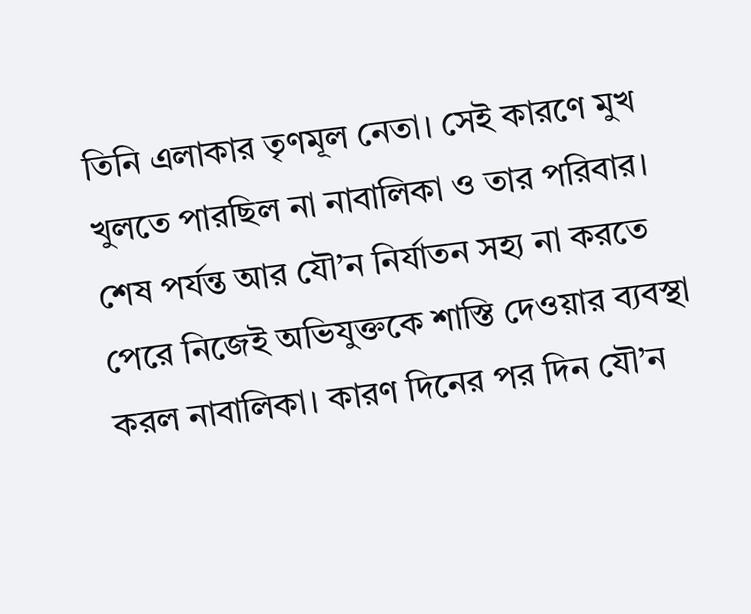তিনি এলাকার তৃণমূল নেতা। সেই কারণে মুখ খুলতে পারছিল না নাবালিকা ও তার পরিবার। শেষ পর্যন্ত আর যৌ’ন নির্যাতন সহ্য না করতে পেরে নিজেই অভিযুক্তকে শাস্তি দেওয়ার ব্যবস্থা করল নাবালিকা। কারণ দিনের পর দিন যৌ’ন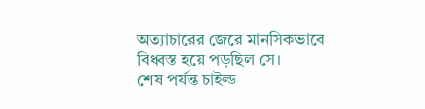অত্যাচারের জেরে মানসিকভাবে বিধ্বস্ত হয়ে পড়ছিল সে।
শেষ পর্যন্ত চাইল্ড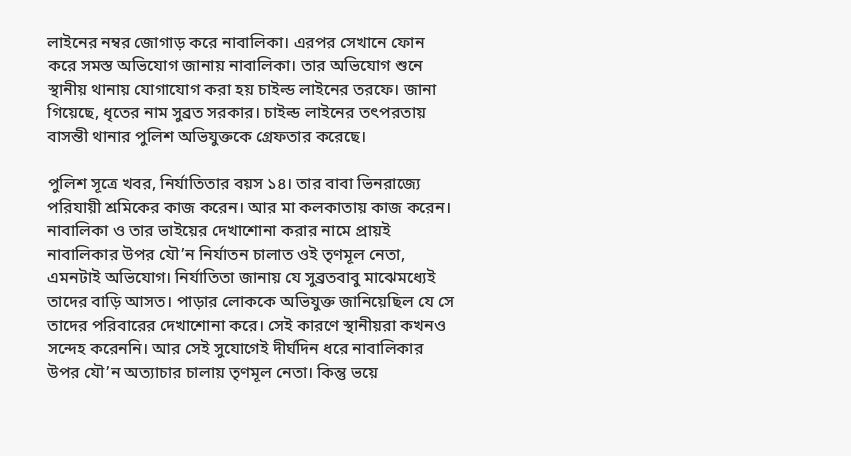লাইনের নম্বর জোগাড় করে নাবালিকা। এরপর সেখানে ফোন করে সমস্ত অভিযোগ জানায় নাবালিকা। তার অভিযোগ শুনে স্থানীয় থানায় যোগাযোগ করা হয় চাইল্ড লাইনের তরফে। জানা গিয়েছে, ধৃতের নাম সুব্রত সরকার। চাইল্ড লাইনের তৎপরতায় বাসন্তী থানার পুলিশ অভিযুক্তকে গ্রেফতার করেছে।

পুলিশ সূত্রে খবর, নির্যাতিতার বয়স ১৪। তার বাবা ভিনরাজ্যে পরিযায়ী শ্রমিকের কাজ করেন। আর মা কলকাতায় কাজ করেন। নাবালিকা ও তার ভাইয়ের দেখাশোনা করার নামে প্রায়ই নাবালিকার উপর যৌ’ন নির্যাতন চালাত ওই তৃণমূল নেতা, এমনটাই অভিযোগ। নির্যাতিতা জানায় যে সুব্রতবাবু মাঝেমধ্যেই তাদের বাড়ি আসত। পাড়ার লোককে অভিযুক্ত জানিয়েছিল যে সে তাদের পরিবারের দেখাশোনা করে। সেই কারণে স্থানীয়রা কখনও সন্দেহ করেননি। আর সেই সুযোগেই দীর্ঘদিন ধরে নাবালিকার উপর যৌ’ন অত্যাচার চালায় তৃণমূল নেতা। কিন্তু ভয়ে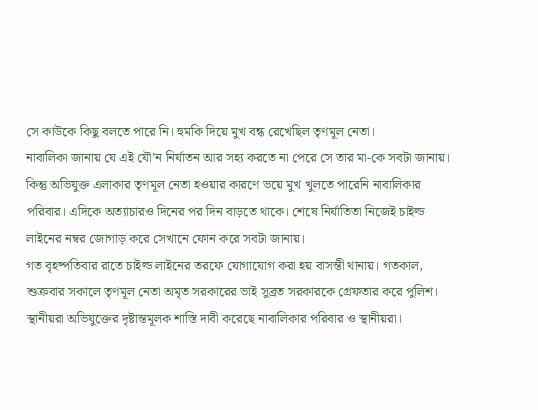সে কাউকে কিছু বলতে পারে নি। হুমকি দিয়ে মুখ বন্ধ রেখেছিল তৃণমূল নেতা।
নাবালিকা জানায় যে এই যৌ’ন নির্যাতন আর সহ্য করতে না পেরে সে তার মা-কে সবটা জানায়। কিন্তু অভিযুক্ত এলাকার তৃণমূল নেতা হওয়ার কারণে ভয়ে মুখ খুলতে পারেনি নাবালিকার পরিবার। এদিকে অত্যাচারও দিনের পর দিন বাড়তে থাকে। শেষে নির্যাতিতা নিজেই চাইল্ড লাইনের নম্বর জোগাড় করে সেখানে ফোন করে সবটা জানায়।
গত বৃহষ্পতিবার রাতে চাইল্ড লাইনের তরফে যোগাযোগ করা হয় বাসন্তী থানায়। গতকাল, শুক্রবার সকালে তৃণমূল নেতা অমৃত সরকারের ভাই সুব্রত সরকারকে গ্রেফতার করে পুলিশ। স্থানীয়রা অভিযুক্তের দৃষ্টান্তমূলক শাস্তি দাবী করেছে নাবালিকার পরিবার ও স্থানীয়রা।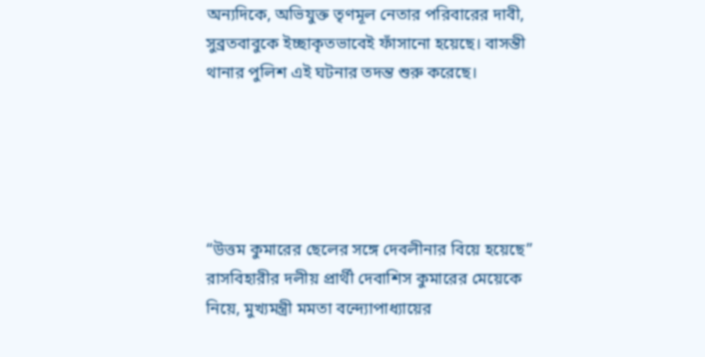অন্যদিকে, অভিযুক্ত তৃণমূল নেতার পরিবারের দাবী, সুব্রতবাবুকে ইচ্ছাকৃতভাবেই ফাঁসানো হয়েছে। বাসন্তী থানার পুলিশ এই ঘটনার তদন্ত শুরু করেছে।





“উত্তম কুমারের ছেলের সঙ্গে দেবলীনার বিয়ে হয়েছে” রাসবিহারীর দলীয় প্রার্থী দেবাশিস কুমারের মেয়েকে নিয়ে, মুখ্যমন্ত্রী মমতা বন্দ্যোপাধ্যায়ের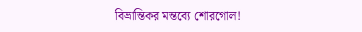বিভ্রান্তিকর মন্তব্যে শোরগোল!